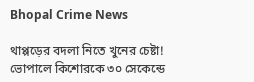Bhopal Crime News

থাপ্পড়ের বদলা নিতে খুনের চেষ্টা! ভোপালে কিশোরকে ৩০ সেকেন্ডে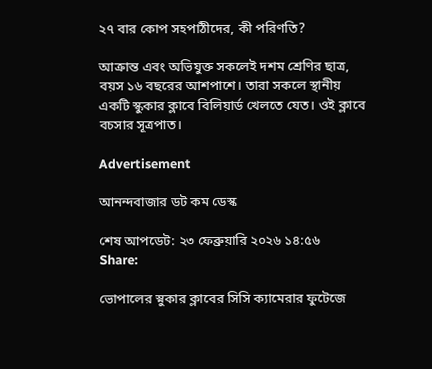২৭ বার কোপ সহপাঠীদের, কী পরিণতি?

আক্রান্ত এবং অভিযুক্ত সকলেই দশম শ্রেণির ছাত্র, বয়স ১৬ বছরের আশপাশে। তারা সকলে স্থানীয় একটি স্কুকার ক্লাবে বিলিয়ার্ড খেলতে যেত। ওই ক্লাবে বচসার সূত্রপাত।

Advertisement

আনন্দবাজার ডট কম ডেস্ক

শেষ আপডেট: ২৩ ফেব্রুয়ারি ২০২৬ ১৪:৫৬
Share:

ভোপালের স্নুকার ক্লাবের সিসি ক্যামেরার ফুটেজে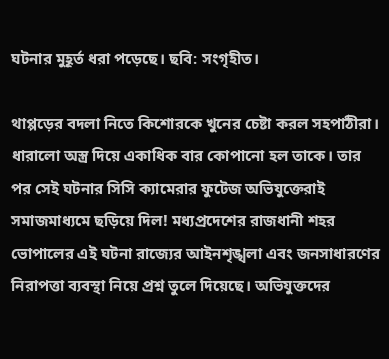ঘটনার মুহূর্ত ধরা পড়েছে। ছবি: সংগৃহীত।

থাপ্পড়ের বদলা নিতে কিশোরকে খুনের চেষ্টা করল সহপাঠীরা। ধারালো অস্ত্র দিয়ে একাধিক বার কোপানো হল তাকে। তার পর সেই ঘটনার সিসি ক্যামেরার ফুটেজ অভিযুক্তেরাই সমাজমাধ্যমে ছড়িয়ে দিল! মধ্যপ্রদেশের রাজধানী শহর ভোপালের এই ঘটনা রাজ্যের আইনশৃঙ্খলা এবং জনসাধারণের নিরাপত্তা ব্যবস্থা নিয়ে প্রশ্ন তুলে দিয়েছে। অভিযুক্তদের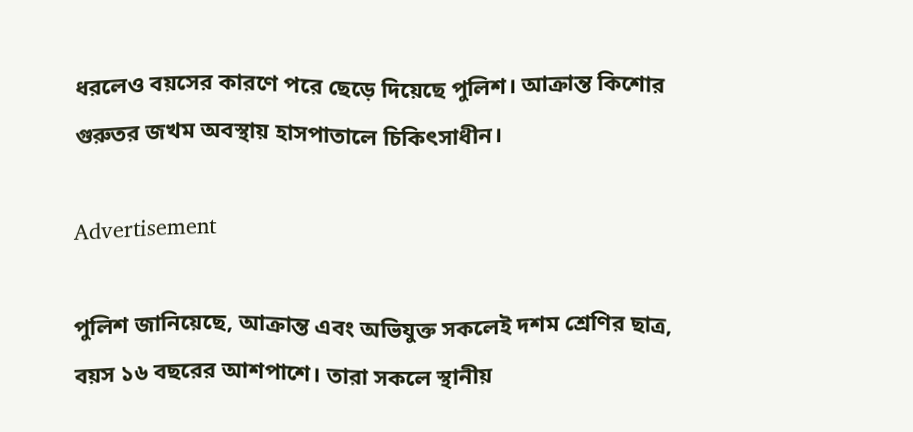ধরলেও বয়সের কারণে পরে ছেড়ে দিয়েছে পুলিশ। আক্রান্ত কিশোর গুরুতর জখম অবস্থায় হাসপাতালে চিকিৎসাধীন।

Advertisement

পুলিশ জানিয়েছে, আক্রান্ত এবং অভিযুক্ত সকলেই দশম শ্রেণির ছাত্র, বয়স ১৬ বছরের আশপাশে। তারা সকলে স্থানীয়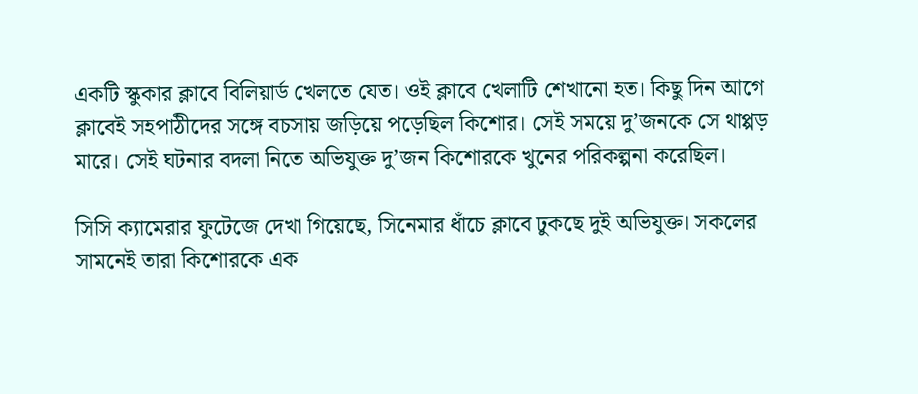একটি স্কুকার ক্লাবে বিলিয়ার্ড খেলতে যেত। ওই ক্লাবে খেলাটি শেখানো হত। কিছু দিন আগে ক্লাবেই সহপাঠীদের সঙ্গে বচসায় জড়িয়ে পড়েছিল কিশোর। সেই সময়ে দু’জনকে সে থাপ্পড় মারে। সেই ঘটনার বদলা নিতে অভিযুক্ত দু’জন কিশোরকে খুনের পরিকল্পনা করেছিল।

সিসি ক্যামেরার ফুটেজে দেখা গিয়েছে, সিনেমার ধাঁচে ক্লাবে ঢুকছে দুই অভিযুক্ত। সকলের সামনেই তারা কিশোরকে এক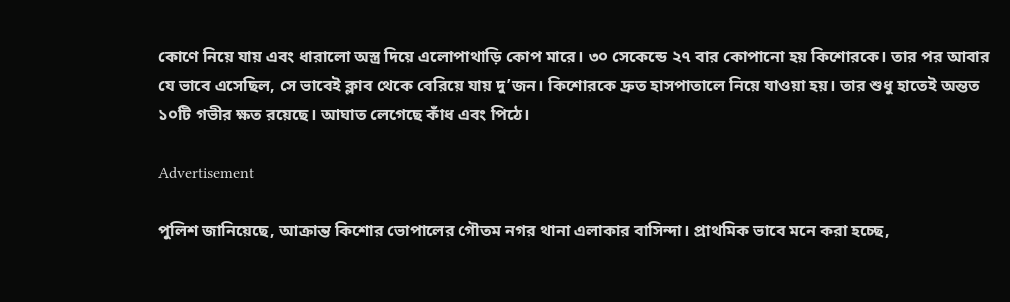কোণে নিয়ে যায় এবং ধারালো অস্ত্র দিয়ে এলোপাথাড়ি কোপ মারে। ৩০ সেকেন্ডে ২৭ বার কোপানো হয় কিশোরকে। তার পর আবার যে ভাবে এসেছিল, সে ভাবেই ক্লাব থেকে বেরিয়ে যায় দু’জন। কিশোরকে দ্রুত হাসপাতালে নিয়ে যাওয়া হয়। তার শুধু হাতেই অন্তত ১০টি গভীর ক্ষত রয়েছে। আঘাত লেগেছে কাঁধ এবং পিঠে।

Advertisement

পুলিশ জানিয়েছে, আক্রান্ত কিশোর ভোপালের গৌতম নগর থানা এলাকার বাসিন্দা। প্রাথমিক ভাবে মনে করা হচ্ছে,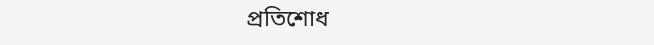প্রতিশোধ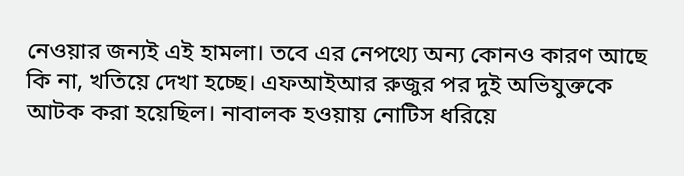নেওয়ার জন্যই এই হামলা। তবে এর নেপথ্যে অন্য কোনও কারণ আছে কি না, খতিয়ে দেখা হচ্ছে। এফআইআর রুজুর পর দুই অভিযুক্তকে আটক করা হয়েছিল। নাবালক হওয়ায় নোটিস ধরিয়ে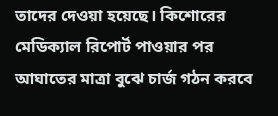তাদের দেওয়া হয়েছে। কিশোরের মেডিক্যাল রিপোর্ট পাওয়ার পর আঘাতের মাত্রা বুঝে চার্জ গঠন করবে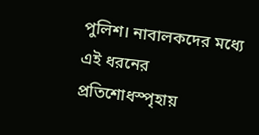পুলিশ। নাবালকদের মধ্যে এই ধরনের প্রতিশোধস্পৃহায়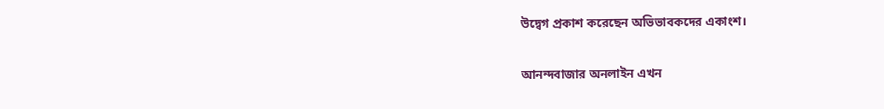উদ্বেগ প্রকাশ করেছেন অভিভাবকদের একাংশ।

আনন্দবাজার অনলাইন এখন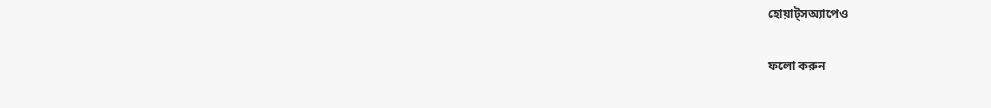হোয়াট্‌সঅ্যাপেও

ফলো করুন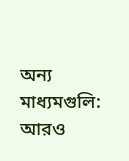অন্য মাধ্যমগুলি:
আরও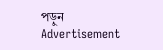পড়ুন
Advertisement